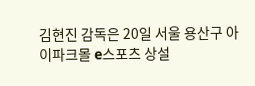김현진 감독은 20일 서울 용산구 아이파크몰 e스포츠 상설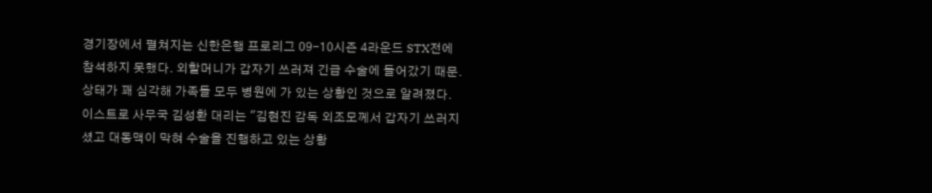경기장에서 펼쳐지는 신한은행 프로리그 09-10시즌 4라운드 STX전에 참석하지 못했다. 외할머니가 갑자기 쓰러져 긴급 수술에 들어갔기 때문. 상태가 꽤 심각해 가족들 모두 병원에 가 있는 상황인 것으로 알려졌다.
이스트로 사무국 김성환 대리는 "김현진 감독 외조모께서 갑자기 쓰러지셨고 대동맥이 막혀 수술을 진행하고 있는 상황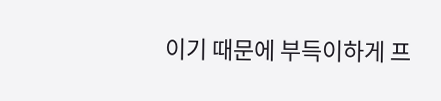이기 때문에 부득이하게 프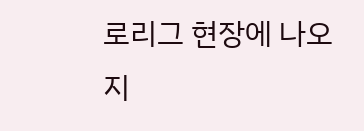로리그 현장에 나오지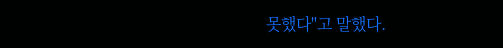못했다"고 말했다.